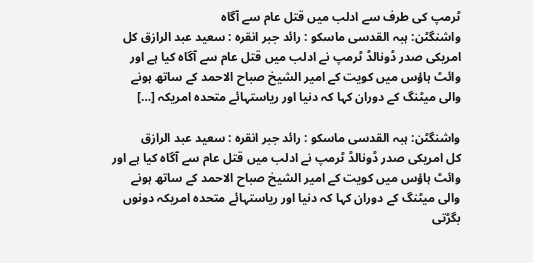ٹرمپ کی طرف سے ادلب میں قتل عام سے آگاہ
واشنگٹن: ہبہ القدسی ماسکو : رائد جبر انقرہ : سعید عبد الرازق کل امریکی صدر ڈونالڈ ٹرمپ نے ادلب میں قتل عام سے آگاہ کیا ہے اور وائٹ ہاؤس میں کویت کے امیر الشیخ صباح الاحمد کے ساتھ ہونے والی میٹنگ کے دوران کہا کہ دنیا اور ریاستہائے متحدہ امریکہ […]

واشنگٹن: ہبہ القدسی ماسکو : رائد جبر انقرہ : سعید عبد الرازق
کل امریکی صدر ڈونالڈ ٹرمپ نے ادلب میں قتل عام سے آگاہ کیا ہے اور وائٹ ہاؤس میں کویت کے امیر الشیخ صباح الاحمد کے ساتھ ہونے والی میٹنگ کے دوران کہا کہ دنیا اور ریاستہائے متحدہ امریکہ دونوں بگڑتی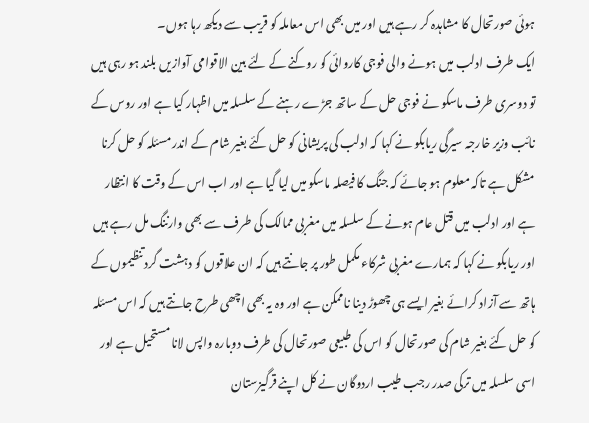ہوئی صورتحال کا مشاہدہ کر رہے ہیں اور میں بھی اس معاملہ کو قریب سے دیکھ رہا ہوں۔
ایک طرف ادلب میں ہونے والی فوجی کاروائی کو روکنے کے لئے بین الاقوامی آوازیں بلند ہو رہی ہیں تو دوسری طرف ماسکو نے فوجی حل کے ساتھ جڑے رہنے کے سلسلہ میں اظہار کیا ہے اور روس کے نائب وزیر خارجہ سیرگی ریابکو نے کہا کہ ادلب کی پریشانی کو حل کئے بغیر شام کے اندر مسئلہ کو حل کرنا مشکل ہے تاکہ معلوم ہو جائے کہ جنگ کا فیصلہ ماسکو میں لیا گیا ہے اور اب اس کے وقت کا انتظار ہے اور ادلب میں قتل عام ہونے کے سلسلہ میں مغربی ممالک کی طرف سے بھی وارننگ مل رہے ہیں اور ریابکو نے کہا کہ ہمارے مغربی شرکاء مکمل طور پر جانتے ہیں کہ ان علاقوں کو دہشت گرد تنظیموں کے ہاتھ سے آزاد کرائے بغیر ایسے ہی چھوڑ دینا ناممکن ہے اور وہ یہ بھی اچھی طرح جانتے ہیں کہ اس مسئلہ کو حل کئے بغیر شام کی صورتحال کو اس کی طبیعی صورتحال کی طرف دوبارہ واپس لانا مستحیل ہے اور اسی سلسلہ میں ترکی صدر رجب طیب اردوگان نے کل اپنے قرگیزستان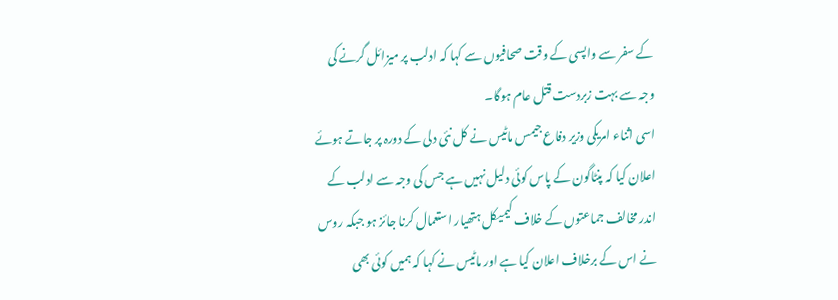کے سفر سے واپسی کے وقت صحافیوں سے کہا کہ ادلب پر میزائل گرنے کی وجہ سے بہت زبردست قتل عام ہوگا۔
اسی اثناء امریکی وزیر دفاع جیمس ماٹیس نے کل نئی دلی کے دورہ پر جاتے ہوئے اعلان کیا کہ پنٹاگون کے پاس کوئی دلیل نہیں ہے جس کی وجہ سے ادلب کے اندر مخالف جماعتوں کے خلاف کیمیکل ہتھیار استعمال کرنا جائز ہو جبکہ روس نے اس کے برخلاف اعلان کیا ہے اور ماٹیس نے کہا کہ ہمیں کوئی بھی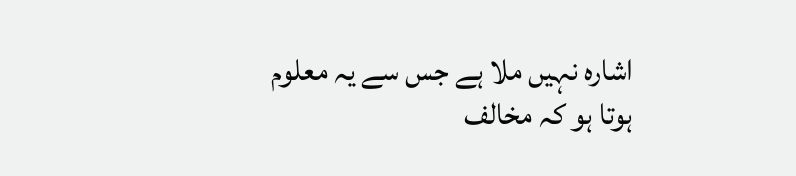اشارہ نہیں ملا ہے جس سے یہ معلوم ہوتا ہو کہ مخالف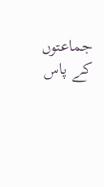جماعتوں کے پاس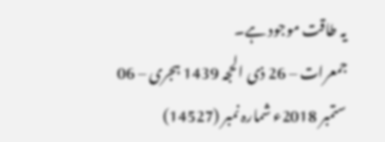یہ طاقت موجود ہے۔
جمعرات – 26 ذی الحجہ 1439 ہجری – 06 ستمبر 2018ء شمارہ نمبر (14527)